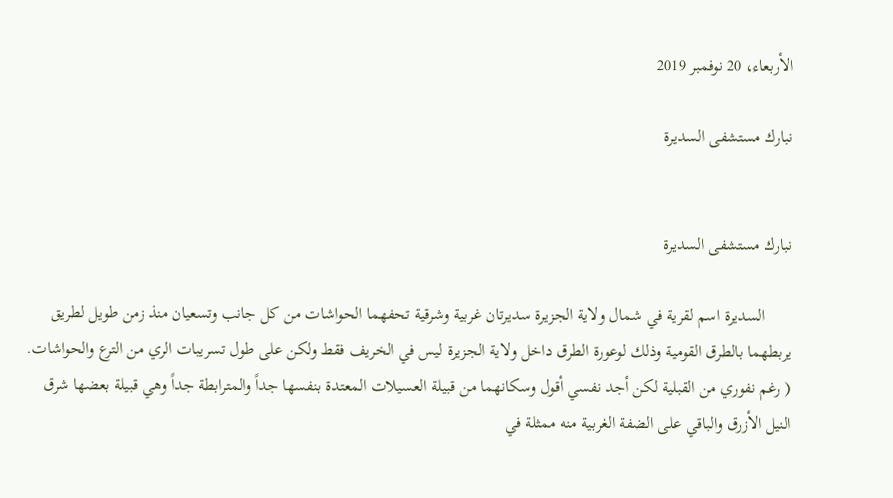الأربعاء، 20 نوفمبر 2019

نبارك مستشفى السديرة


نبارك مستشفى السديرة

      السديرة اسم لقرية في شمال ولاية الجزيرة سديرتان غربية وشرقية تحفهما الحواشات من كل جانب وتسعيان منذ زمن طويل لطريق يربطهما بالطرق القومية وذلك لوعورة الطرق داخل ولاية الجزيرة ليس في الخريف فقط ولكن على طول تسريبات الري من الترع والحواشات. ( رغم نفوري من القبلية لكن أجد نفسي أقول وسكانهما من قبيلة العسيلات المعتدة بنفسها جداً والمترابطة جداً وهي قبيلة بعضها شرق النيل الأزرق والباقي على الضفة الغربية منه ممثلة في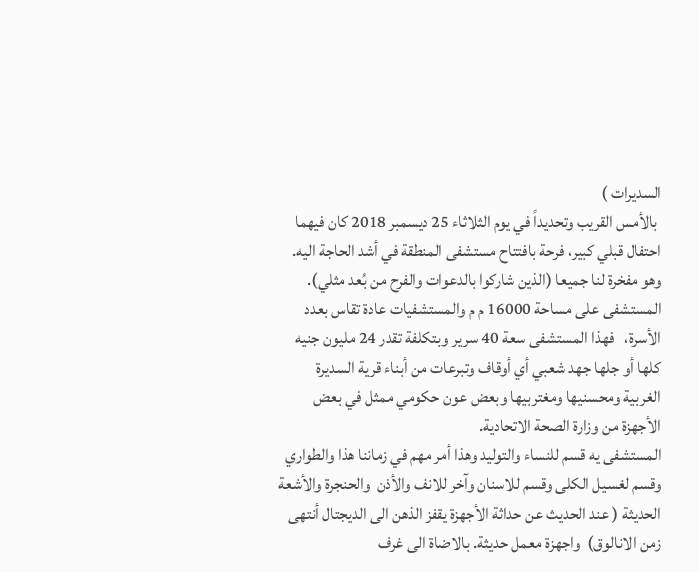السديرات )
 بالأمس القريب وتحديداً في يوم الثلاثاء 25 ديسمبر 2018 كان فيهما احتفال قبلي كبير، فرحة بافتتاح مستشفى المنطقة في أشد الحاجة اليه. وهو مفخرة لنا جميعا (الذين شاركوا بالدعوات والفرح من بُعد مثلي).
المستشفى على مساحة 16000 م م والمستشفيات عادة تقاس بعدد الأسرة،   فهذا المستشفى سعة 40 سرير وبتكلفة تقدر 24 مليون جنيه كلها أو جلها جهد شعبي أي أوقاف وتبرعات من أبناء قرية السديرة الغربية ومحسنيها ومغتربيها وبعض عون حكومي ممثل في بعض الأجهزة من وزارة الصحة الاتحادية.
المستشفى يه قسم للنساء والتوليد وهذا أمر مهم في زماننا هذا والطواري وقسم لغسيل الكلى وقسم للاسنان وآخر للانف والأذن  والحنجرة والأشعة الحديثة ( عند الحديث عن حداثة الأجهزة يقفز الذهن الى الديجتال أنتهى زمن الانالوق)  واجهزة معمل حديثة. بالاضاة الى غرف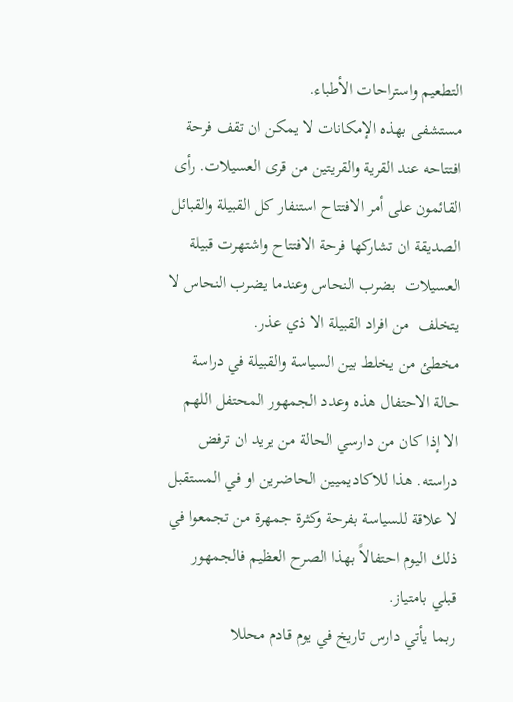التطعيم واستراحات الأطباء.
مستشفى بهذه الإمكانات لا يمكن ان تقف فرحة افتتاحه عند القرية والقريتين من قرى العسيلات. رأى القائمون على أمر الافتتاح استنفار كل القبيلة والقبائل الصديقة ان تشاركها فرحة الافتتاح واشتهرت قبيلة العسيلات  بضرب النحاس وعندما يضرب النحاس لا يتخلف  من افراد القبيلة الا ذي عذر.
مخطئ من يخلط بين السياسة والقبيلة في دراسة حالة الاحتفال هذه وعدد الجمهور المحتفل اللهم الا إذا كان من دارسي الحالة من يريد ان ترفض دراسته. هذا للاكاديميين الحاضرين او في المستقبل لا علاقة للسياسة بفرحة وكثرة جمهرة من تجمعوا في ذلك اليوم احتفالاً بهذا الصرح العظيم فالجمهور قبلي بامتياز.
ربما يأتي دارس تاريخ في يوم قادم محللا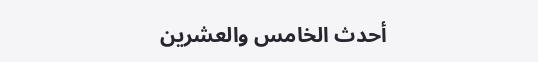أحدث الخامس والعشرين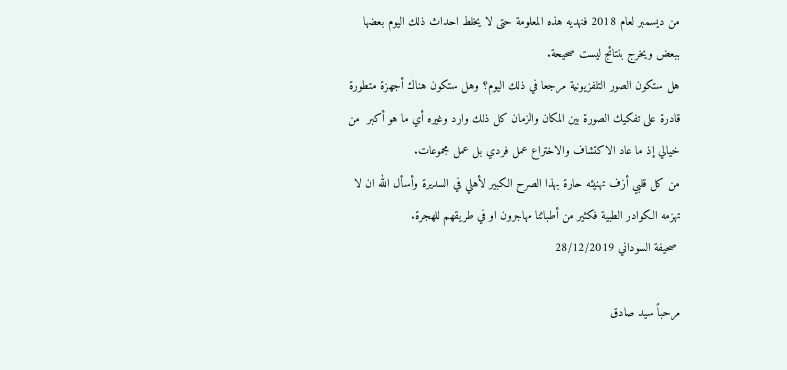من ديسمبر لعام 2018 فنهديه هذه المعلومة حتى لا يخلط احداث ذلك اليوم بعضها ببعض ويخرج بنتائج ليست صحيحة.
هل ستكون الصور التلفزيونية مرجعا في ذلك اليوم؟ وهل ستكون هناك أجهزة متطورة قادرة على تفكيك الصورة بين المكان والزمان كل ذلك وارد وغيره أي ما هو أكبر  من خيالي إذ ما عاد الاكتشاف والاختراع عمل فردي بل عمل مجموعات.
من كل قلبي أزف تهنيئه حارة بهذا الصرح الكبير لأهلي في السديرة وأسأل الله ان لا تهزمه الكوادر الطبية فكثير من أطبائنا مهاجرون او في طريقهم للهجرة.
 صحيفة السوداني 28/12/2019

مرحباً سيد صادق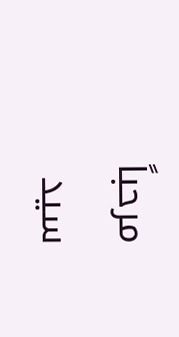مرحباً  سيد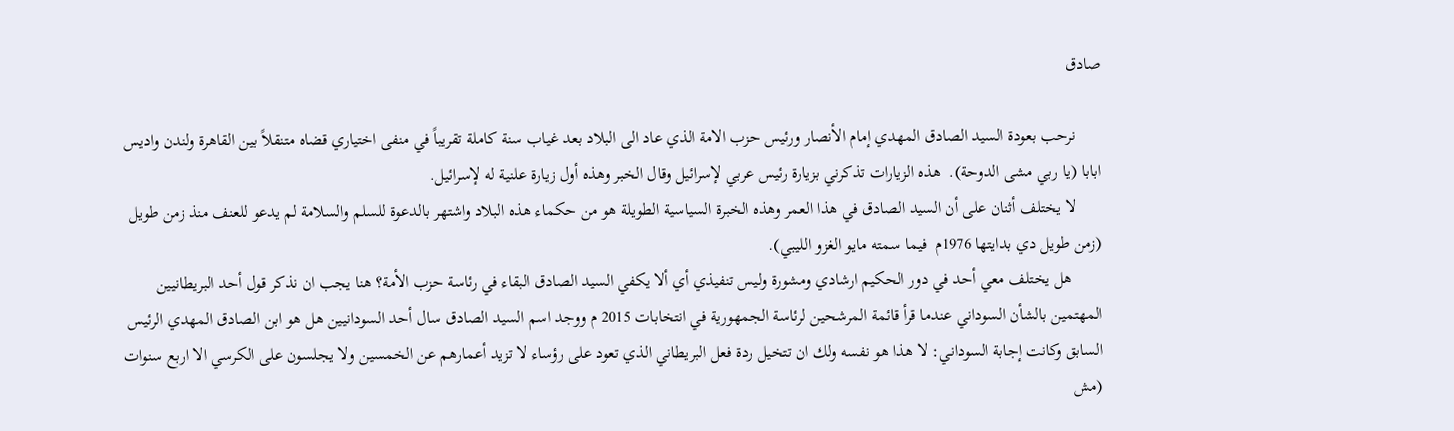صادق

      نرحب بعودة السيد الصادق المهدي إمام الأنصار ورئيس حزب الامة الذي عاد الى البلاد بعد غياب سنة كاملة تقريباً في منفى اختياري قضاه متنقلاً بين القاهرة ولندن واديس ابابا (يا ربي مشى الدوحة).  هذه الزيارات تذكرني بزيارة رئيس عربي لإسرائيل وقال الخبر وهذه أول زيارة علنية له لإسرائيل.
      لا يختلف أثنان على أن السيد الصادق في هذا العمر وهذه الخبرة السياسية الطويلة هو من حكماء هذه البلاد واشتهر بالدعوة للسلم والسلامة لم يدعو للعنف منذ زمن طويل (زمن طويل دي بدايتها 1976م  فيما سمته مايو الغزو الليبي).
       هل يختلف معي أحد في دور الحكيم ارشادي ومشورة وليس تنفيذي أي ألا يكفي السيد الصادق البقاء في رئاسة حزب الأمة؟ هنا يجب ان نذكر قول أحد البريطانيين المهتمين بالشأن السوداني عندما قرأ قائمة المرشحين لرئاسة الجمهورية في انتخابات 2015 م ووجد اسم السيد الصادق سال أحد السودانيين هل هو ابن الصادق المهدي الرئيس السابق وكانت إجابة السوداني: لا هذا هو نفسه ولك ان تتخيل ردة فعل البريطاني الذي تعود على رؤساء لا تزيد أعمارهم عن الخمسين ولا يجلسون على الكرسي الا اربع سنوات (مش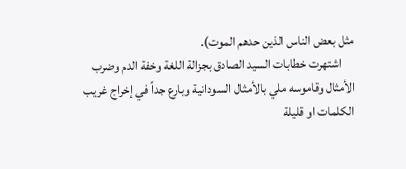مثل بعض الناس الذين حدهم الموت).
     اشتهرت خطابات السيد الصادق بجزالة اللغة وخفة الدم وضرب الأمثال وقاموسه ملي بالأمثال السودانية وبارع جداً في إخراج غريب الكلمات او قليلة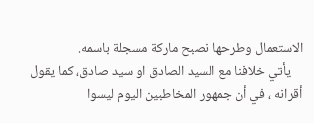الاستعمال وطرحها نصبح ماركة مسجلة باسمه.
    يأتي خلافنا مع السيد الصادق او سيد صادق، كما يقول أقرانه ، في أن جمهور المخاطبين اليوم ليسوا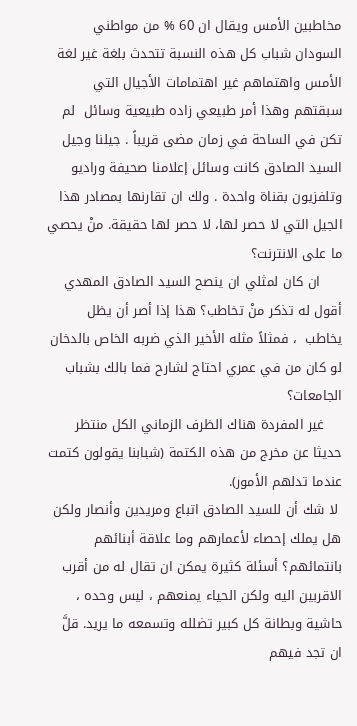مخاطبين الأمس ويقال ان 60 % من مواطني  السودان شباب كل هذه النسبة تتحدث بلغة غير لغة الأمس واهتماهم غير اهتمامات الأجيال التي سبقتهم وهذا أمر طبيعي زاده طبيعية وسائل  لم تكن في الساحة في زمان مضى قريباً . جيلنا وجيل السيد الصادق كانت وسائل إعلامنا صحيفة وراديو وتلفزيون بقناة واحدة . ولك ان تقارنها بمصادر هذا الجيل التي لا حصر لها، لا حصر لها حقيقة. منْ يحصي ما على الانترنت؟
     ان كان لمثلي ان ينصح السيد الصادق المهدي أقول له تذكر منْ تخاطب؟ هذا إذا أصر أن يظل يخاطب  ، فمثلاً مثله الأخير الذي ضربه الخاص بالدخان لو كان من في عمري احتاج لشارح فما بالك بشباب الجامعات؟
    غير المفردة هناك الظرف الزماني الكل منتظر حديثا عن مخرج من هذه الكتمة (شبابنا يقولون كتمت عندما تدلهم الأمور).
 لا شك أن للسيد الصادق اتباع ومريدين وأنصار ولكن هل يملك إحصاء لأعمارهم وما علاقة أبنائهم بانتمائهم؟ أسئلة كثيرة يمكن ان تقال له من أقرب الاقربين اليه ولكن الحياء يمنعهم ، ليس وحده ، حاشية وبطانة كل كبير تضلله وتسمعه ما يريد. قلَّ ان تجد فيهم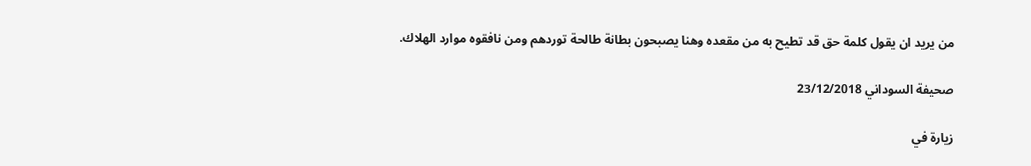من يريد ان يقول كلمة حق قد تطيح به من مقعده وهنا يصبحون بطانة طالحة توردهم ومن نافقوه موارد الهلاك.

صحيفة السوداني 23/12/2018

زيارة في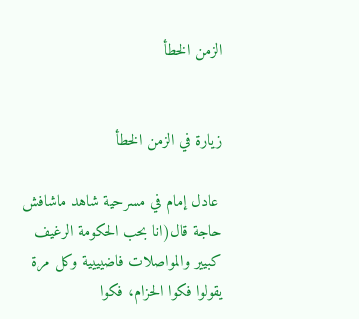الزمن الخطأ


زيارة في الزمن الخطأ

 عادل إمام في مسرحية شاهد ماشافش حاجة قال(انا بحب الحكومة الرغيف كبيير والمواصلات فاضيييية وكل مرة يقولوا فكوا الحزام، فكوا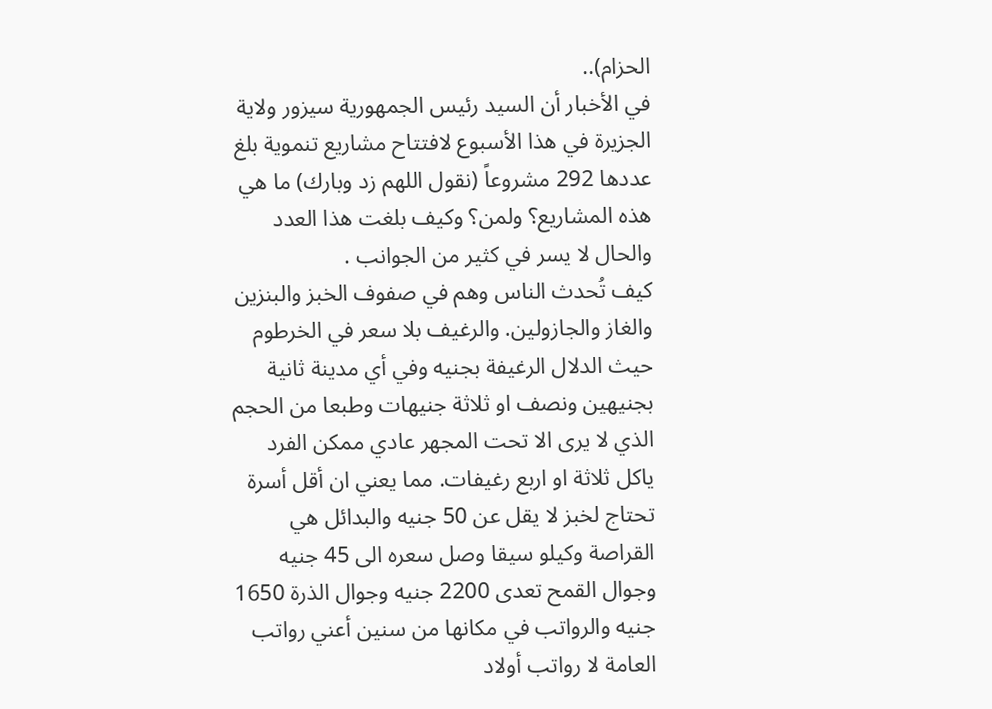الحزام)..
في الأخبار أن السيد رئيس الجمهورية سيزور ولاية الجزيرة في هذا الأسبوع لافتتاح مشاريع تنموية بلغ عددها 292 مشروعاً (نقول اللهم زد وبارك) ما هي هذه المشاريع؟ ولمن؟ وكيف بلغت هذا العدد والحال لا يسر في كثير من الجوانب .
كيف تُحدث الناس وهم في صفوف الخبز والبنزين والغاز والجازولين. والرغيف بلا سعر في الخرطوم حيث الدلال الرغيفة بجنيه وفي أي مدينة ثانية بجنيهين ونصف او ثلاثة جنيهات وطبعا من الحجم الذي لا يرى الا تحت المجهر عادي ممكن الفرد ياكل ثلاثة او اربع رغيفات. مما يعني ان أقل أسرة تحتاج لخبز لا يقل عن 50 جنيه والبدائل هي القراصة وكيلو سيقا وصل سعره الى 45 جنيه وجوال القمح تعدى 2200 جنيه وجوال الذرة 1650 جنيه والرواتب في مكانها من سنين أعني رواتب العامة لا رواتب أولاد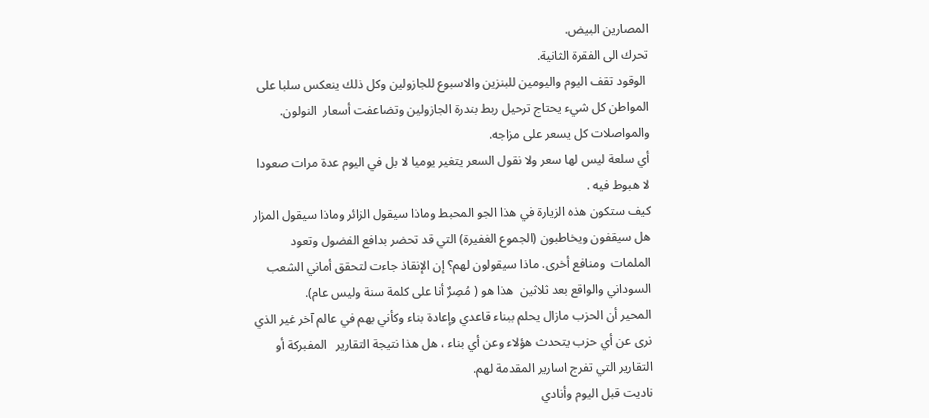المصارين البيض.
تحرك الى الفقرة الثانية.
 الوقود تقف اليوم واليومين للبنزين والاسبوع للجازولين وكل ذلك ينعكس سلبا على المواطن كل شيء يحتاج ترحيل ربط بندرة الجازولين وتضاعفت أسعار  النولون. والمواصلات كل يسعر على مزاجه.
أي سلعة ليس لها سعر ولا نقول السعر يتغير يوميا لا بل في اليوم عدة مرات صعودا لا هبوط فيه .
كيف ستكون هذه الزيارة في هذا الجو المحبط وماذا سيقول الزائر وماذا سيقول المزار هل سيقفون ويخاطبون (الجموع الغفيرة) التي قد تحضر بدافع الفضول وتعود الملمات  ومنافع أخرى. ماذا سيقولون لهم؟ إن الإنقاذ جاءت لتحقق أماني الشعب السوداني والواقع بعد ثلاثين  هذا هو ( مُصِرٌ أنا على كلمة سنة وليس عام).
المحير أن الحزب مازال يحلم ببناء قاعدي وإعادة بناء وكأني بهم في عالم آخر غير الذي نرى عن أي حزب يتحدث هؤلاء وعن أي بناء ، هل هذا نتيجة التقارير   المفبركة أو التقارير التي تفرج اسارير المقدمة لهم.
ناديت قبل اليوم وأنادي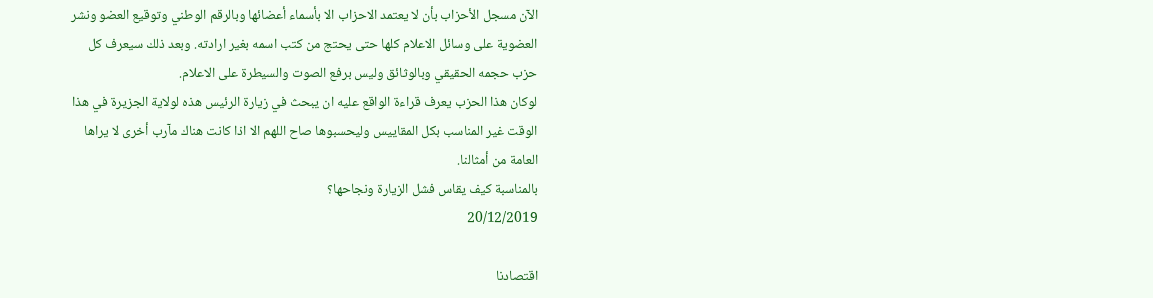الآن مسجل الأحزاب بأن لا يعتمد الاحزاب الا بأسماء أعضائها وبالرقم الوطني وتوقيع العضو ونشر العضوية على وسائل الاعلام كلها حتى يحتج من كتب اسمه بغير ارادته. وبعد ذلك سيعرف كل حزب حجمه الحقيقي وبالوثائق وليس برفع الصوت والسيطرة على الاعلام.
لوكان هذا الحزب يعرف قراءة الواقع عليه ان يبحث في زيارة الرئيس هذه لولاية الجزيرة في هذا الوقت غير المناسب بكل المقاييس وليحسبوها صاح اللهم الا اذا كانت هناك مآرب أخرى لا يراها العامة من أمثالنا.
بالمناسبة كيف يقاس فشل الزيارة ونجاحها؟
20/12/2019

اقتصادنا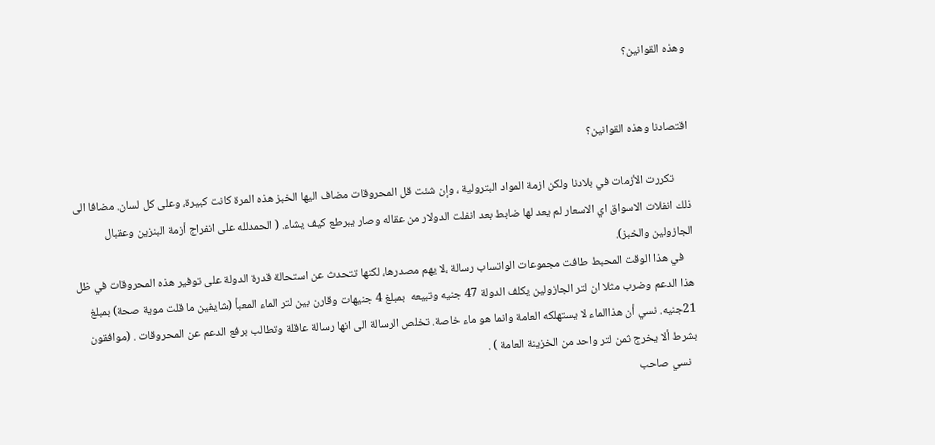وهذه القوانين؟


اقتصادنا وهذه القوانين؟

      تكررت الأزمات في بلادنا ولكن ازمة المواد البترولية ، وإن شئت قل المحروقات مضاف اليها الخبز هذه المرة كانت كبيرة، وعلى كل لسان. مضافا الى ذلك انفلات الاسواق اي الاسعار لم يعد لها ضابط بعد انفلت الدولار من عقاله وصار يبرطع كيف يشاء. ( الحمدلله على انفراج أزمة البنزين وعقبال الجازولين والخبز).
    في هذا الوقت المحبط طافت مجموعات الواتساب رسالة ،لا يهم مصدرها، لكنها تتحدث عن استحالة قدرة الدولة على توفير هذه المحروقات في ظل هذا الدعم وضرب مثلا ان لتر الجازولين يكلف الدولة 47 جنيه وتبيعه  بمبلغ 4 جنيهات وقارن بين لتر الماء المعبأ (شايفين ما قلت موية صحة) بمبلغ 21جنيه. نسي أن هذاالماء لا يستهلكه العامة وانما هو ماء خاصة. تخلص الرسالة الى انها رسالة عاقلة وتطالب برفع الدعم عن المحروقات . (موافقون بشرط ألا يخرج ثمن لتر واحد من الخزينة العامة ) .
   نسي صاحب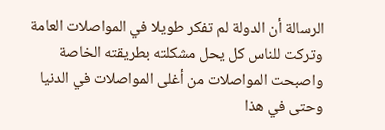الرسالة أن الدولة لم تفكر طويلا في المواصلات العامة وتركت للناس كل يحل مشكلته بطريقته الخاصة واصبحت المواصلات من أغلى المواصلات في الدنيا وحتى في هذا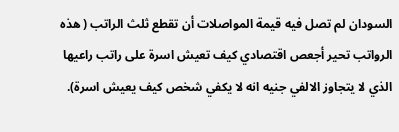السودان لم تصل فيه قيمة المواصلات أن تقطع ثلث الراتب ( هذه الرواتب تحير أجعص اقتصادي كيف تعيش اسرة على راتب راعيها الذي لا يتجاوز الالفي جنيه انه لا يكفي شخص كيف يعيش اسرة).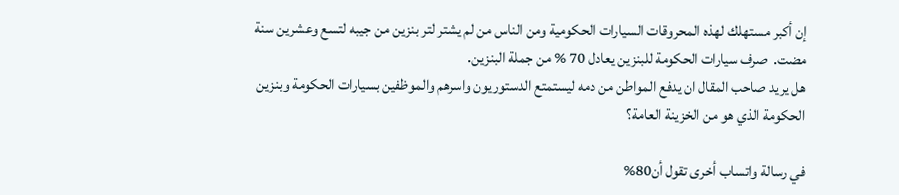إن أكبر مستهلك لهذه المحروقات السيارات الحكومية ومن الناس من لم يشتر لتر بنزين من جيبه لتسع وعشرين سنة مضت.  صرف سيارات الحكومة للبنزين يعادل 70 % من جملة البنزين.
هل يريد صاحب المقال ان يدفع المواطن من دمه ليستمتع الدستوريون واسرهم والموظفين بسيارات الحكومة وبنزين الحكومة الذي هو من الخزينة العامة؟

في رسالة واتساب أخرى تقول أن80%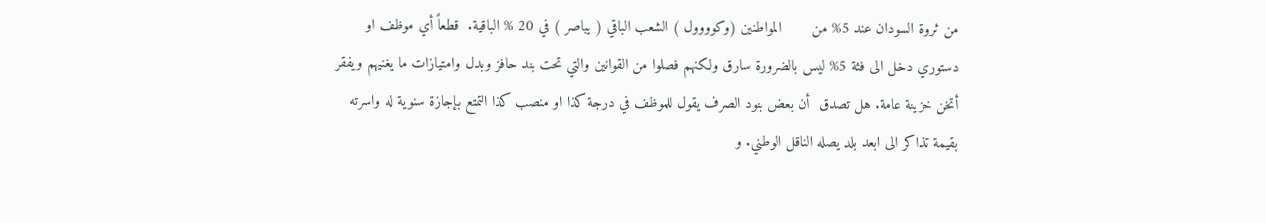من ثروة السودان عند 5% من       المواطنين (وكوووول ) الشعب الباقي ( يباصر ) في 20 % الباقية.  قطعاً أي موظف او دستوري دخل الى فئة 5% ليس بالضرورة سارق ولكنهم فصلوا من القوانين والتي تحت بند حافز وبدل وامتيازات ما يغنيهم ويفقر أتخن خزينة عامة. هل تصدق  أن بعض بنود الصرف يقول للموظف في درجة كذا او منصب كذا التمتع بإجازة سنوية له واسرته بقيمة تذاكر الى ابعد بلد يصله الناقل الوطني. و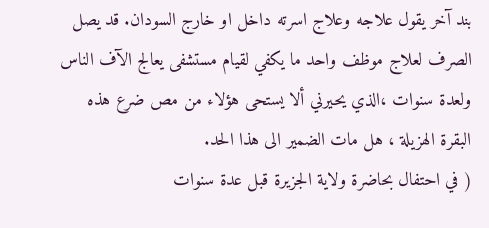بند آخر يقول علاجه وعلاج اسرته داخل او خارج السودان. قد يصل الصرف لعلاج موظف واحد ما يكفي لقيام مستشفى يعالج الآف الناس ولعدة سنوات ،الذي يحيرني ألا يستحى هؤلاء من مص ضرع هذه البقرة الهزيلة ، هل مات الضمير الى هذا الحد.
( في احتفال بحاضرة ولاية الجزيرة قبل عدة سنوات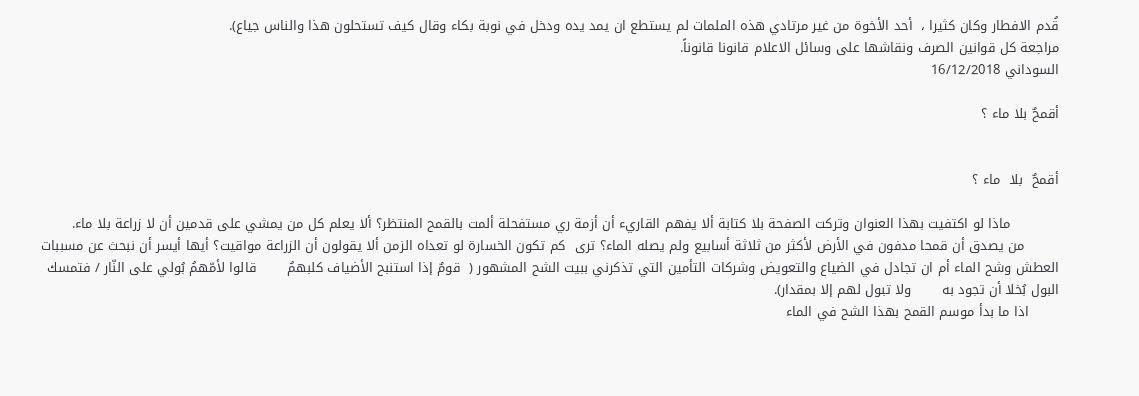قُدم الافطار وكان كثيرا ،  أحد الأخوة من غير مرتادي هذه الملمات لم يستطع ان يمد يده ودخل في نوبة بكاء وقال كيف تستحلون هذا والناس جياع).
مراجعة كل قوانين الصرف ونقاشها على وسائل الاعلام قانونا قانوناً.
السوداني 16/12/2018

أقمحٌ بلا ماء ؟


أقمحٌ  بلا  ماء ؟

           ماذا لو اكتفيت بهذا العنوان وتركت الصفحة بلا كتابة ألا يفهم القاريء أن أزمة ري مستفحلة ألمت بالقمح المنتظر؟ ألا يعلم كل من يمشي على قدمين أن لا زراعة بلا ماء.
        من يصدق أن قمحا مدفون في الأرض لأكثر من ثلاثة أسابيع ولم يصله الماء؟ ترى  كم تكون الخسارة لو تعداه الزمن ألا يقولون أن الزراعة مواقيت؟ أيها أيسر أن نبحث عن مسببات العطش وشح الماء أم ان تجادل في الضياع والتعويض وشركات التأمين التي تذكرني ببيت الشح المشهور (  قومٌ إذا استنبح الأضياف كلبهمُ       قالوا لأمّهمُ بُولي على النّار / فتمسك البول بُخلا أن تجود به       ولا تبول لهم إلا بمقدار).
       اذا ما بدأ موسم القمح بهذا الشح في الماء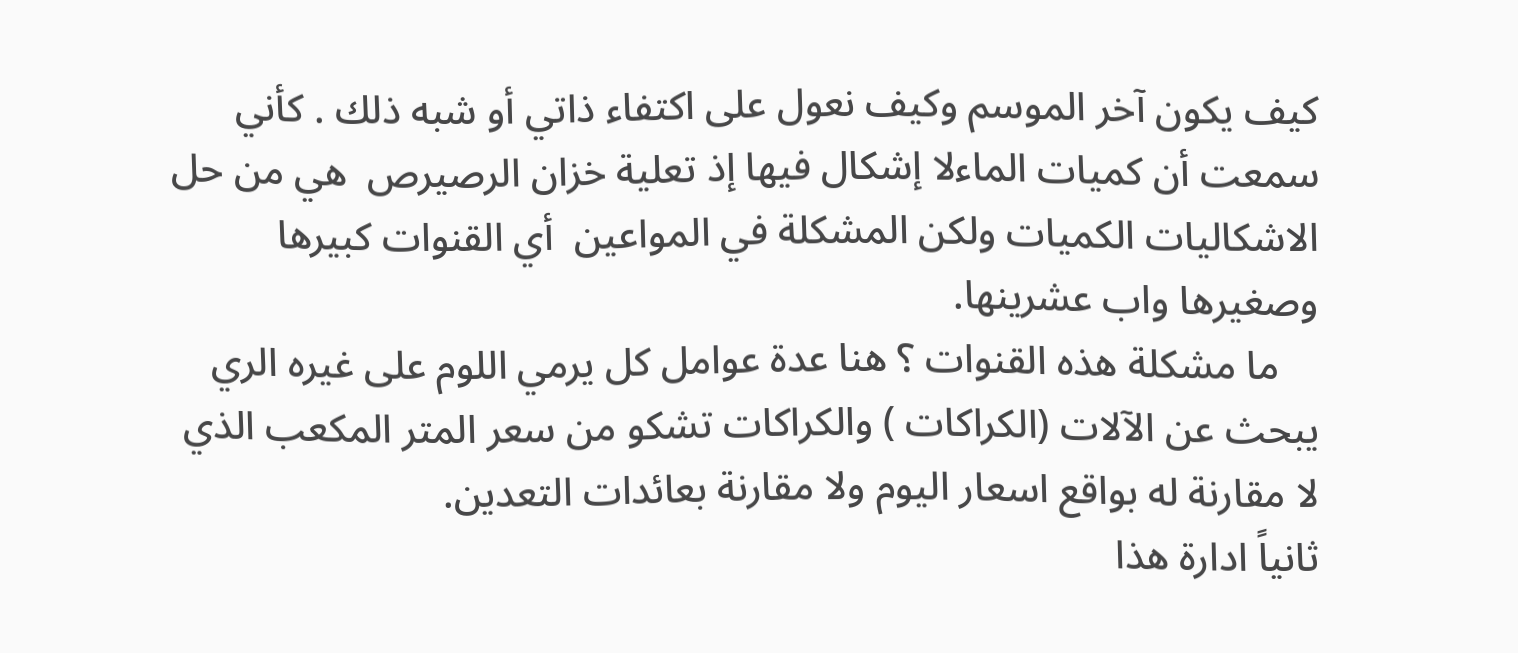كيف يكون آخر الموسم وكيف نعول على اكتفاء ذاتي أو شبه ذلك . كأني سمعت أن كميات الماءلا إشكال فيها إذ تعلية خزان الرصيرص  هي من حل الاشكاليات الكميات ولكن المشكلة في المواعين  أي القنوات كبيرها وصغيرها واب عشرينها.
    ما مشكلة هذه القنوات ؟ هنا عدة عوامل كل يرمي اللوم على غيره الري يبحث عن الآلات (الكراكات ) والكراكات تشكو من سعر المتر المكعب الذي لا مقارنة له بواقع اسعار اليوم ولا مقارنة بعائدات التعدين.
ثانياً ادارة هذا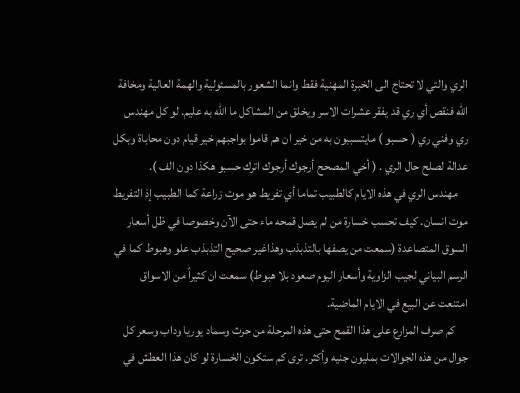الري والتي لا تحتاج الى الخبرة المهنية فقط وانما الشعور بالمسئولية والهمة العالية ومخافة الله فنقص أي ري قد يفقر عشرات الاسر ويخلق من المشاكل ما الله به عليم. لو كل مهندس ري وفني ري ( حسبو ) مايتسببون به من خير ان هم قاموا بواجبهم خير قيام دون محاباة وبكل عدالة لصلح حال الري . ( أخي المصحح أرجوك أرجوك اترك حسبو هكذا دون الف ).
    مهندس الري في هذه الايام كالطبيب تماما أي تفريط هو موت زراعة كما الطبيب إذ التفريط موت انسان. كيف تحسب خسارة من لم يصل قمحه ماء حتى الآن وخصوصا في ظل أسعار السوق المتصاعدة (سمعت من يصفها بالتذبذب وهذاغير صحيح التذبذب علو وهبوط كما في الرسم البياني لجيب الزاوية وأسعار اليوم صعود بلا هبوط) سمعت ان كثيراً من الاسواق امتنعت عن البيع في الايام الماضية.
     كم صرف المزارع على هذا القمح حتى هذه المرحلة من حرث وسماد يوريا وداب وسعر كل جوال من هذه الجوالات بمليون جنيه وأكثر. ترى كم ستكون الخسارة لو كان هذا العطش في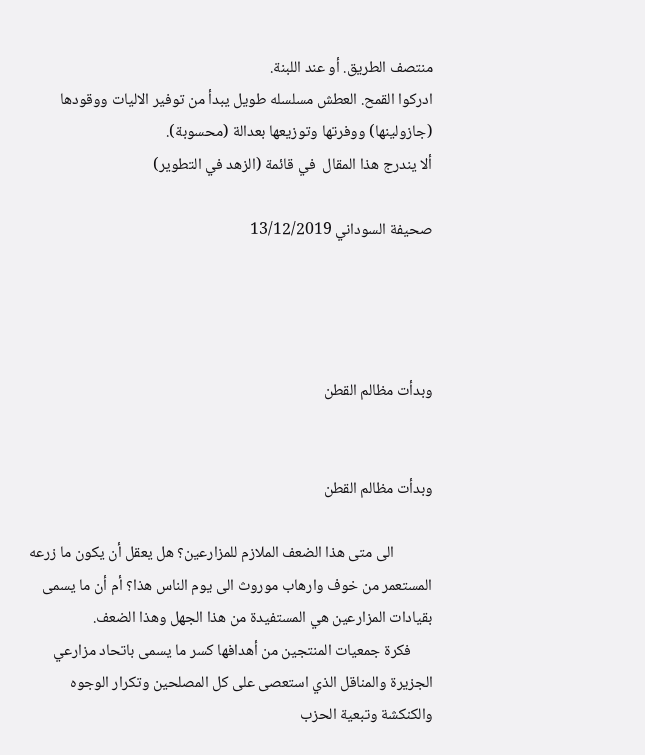منتصف الطريق. أو عند اللبنة.
ادركوا القمح. العطش مسلسله طويل يبدأ من توفير الاليات ووقودها (جازولينها) ووفرتها وتوزيعها بعدالة (محسوبة).
ألا يندرج هذا المقال  في قائمة (الزهد في التطوير)

صحيفة السوداني 13/12/2019




وبدأت مظالم القطن


وبدأت مظالم القطن

           الى متى هذا الضعف الملازم للمزارعين؟ هل يعقل أن يكون ما زرعه المستعمر من خوف وارهاب موروث الى يوم الناس هذا؟ أم أن ما يسمى بقيادات المزارعين هي المستفيدة من هذا الجهل وهذا الضعف.
      فكرة جمعيات المنتجين من أهدافها كسر ما يسمى باتحاد مزارعي الجزيرة والمناقل الذي استعصى على كل المصلحين وتكرار الوجوه والكنكشة وتبعية الحزب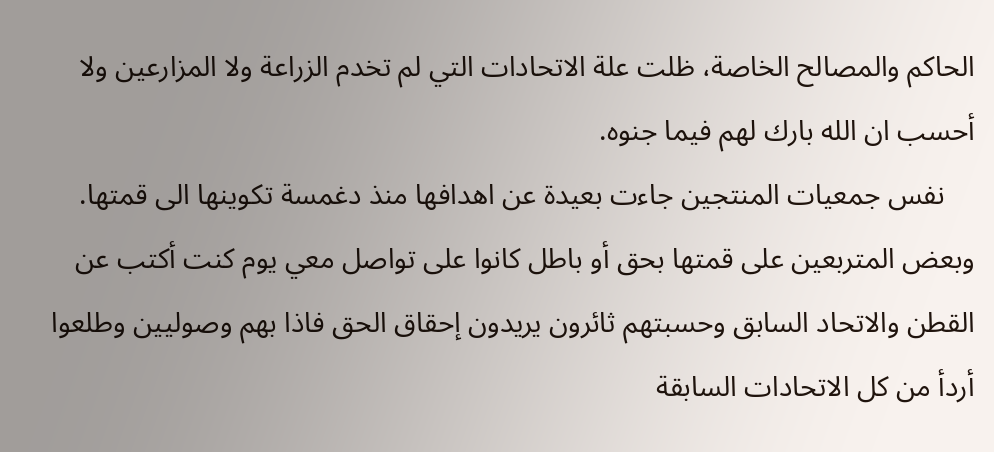الحاكم والمصالح الخاصة، ظلت علة الاتحادات التي لم تخدم الزراعة ولا المزارعين ولا أحسب ان الله بارك لهم فيما جنوه.
    نفس جمعيات المنتجين جاءت بعيدة عن اهدافها منذ دغمسة تكوينها الى قمتها. وبعض المتربعين على قمتها بحق أو باطل كانوا على تواصل معي يوم كنت أكتب عن القطن والاتحاد السابق وحسبتهم ثائرون يريدون إحقاق الحق فاذا بهم وصوليين وطلعوا أردأ من كل الاتحادات السابقة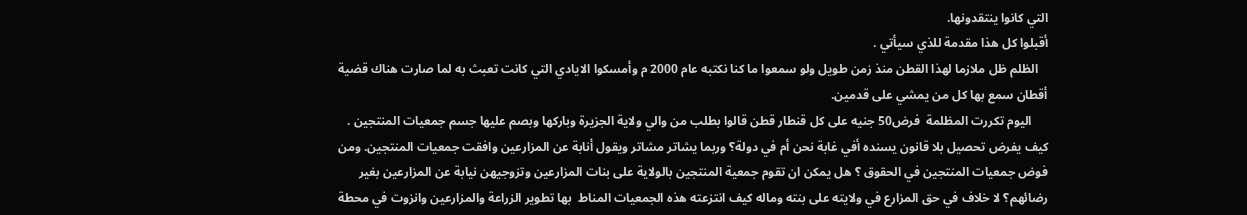التي كانوا ينتقدونها.
أقبلوا كل هذا مقدمة للذي سيأتي .
   الظلم ظل ملازما لهذا القطن منذ زمن طويل ولو سمعوا ما كنا نكتبه عام 2000 م وأمسكوا الايادي التي كانت تعبث به لما صارت هناك قضية أقطان سمع بها كل من يمشي على قدمين.
     اليوم تكررت المظلمة  فرض50 جنيه على كل قنطار قطن قالوا بطلب من والي ولاية الجزيرة وباركها وبصم عليها جسم جمعيات المنتجين . كيف يفرض تحصيل بلا قانون يسنده أفي غابة نحن أم في دولة؟ وربما يشاتر مشاتر ويقول أنابة عن المزارعين وافقت جمعيات المنتجين. ومن فوض جمعيات المنتجين في الحقوق ؟ هل يمكن ان تقوم جمعية المنتجين بالولاية على بنات المزارعين وتزوجيهن نيابة عن المزارعين بغير رضائهم؟ لا خلاف في حق المزارع في ولايته على بنته وماله كيف انتزعته هذه الجمعيات المناط  بها تطوير الزراعة والمزارعين وانزوت في محطة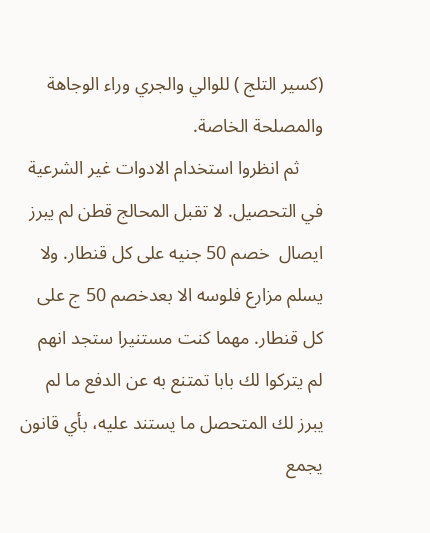(كسير التلج ) للوالي والجري وراء الوجاهة والمصلحة الخاصة.
     ثم انظروا استخدام الادوات غير الشرعية في التحصيل. لا تقبل المحالج قطن لم يبرز ايصال  خصم 50 جنيه على كل قنطار. ولا يسلم مزارع فلوسه الا بعدخصم 50 ج على كل قنطار. مهما كنت مستنيرا ستجد انهم لم يتركوا لك بابا تمتنع به عن الدفع ما لم يبرز لك المتحصل ما يستند عليه، بأي قانون يجمع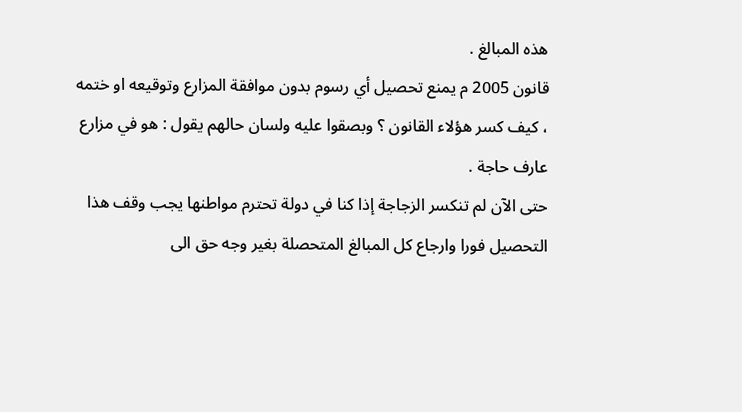هذه المبالغ .
قانون 2005 م يمنع تحصيل أي رسوم بدون موافقة المزارع وتوقيعه او ختمه ، كيف كسر هؤلاء القانون ؟ وبصقوا عليه ولسان حالهم يقول : هو في مزارع عارف حاجة .
حتى الآن لم تنكسر الزجاجة إذا كنا في دولة تحترم مواطنها يجب وقف هذا التحصيل فورا وارجاع كل المبالغ المتحصلة بغير وجه حق الى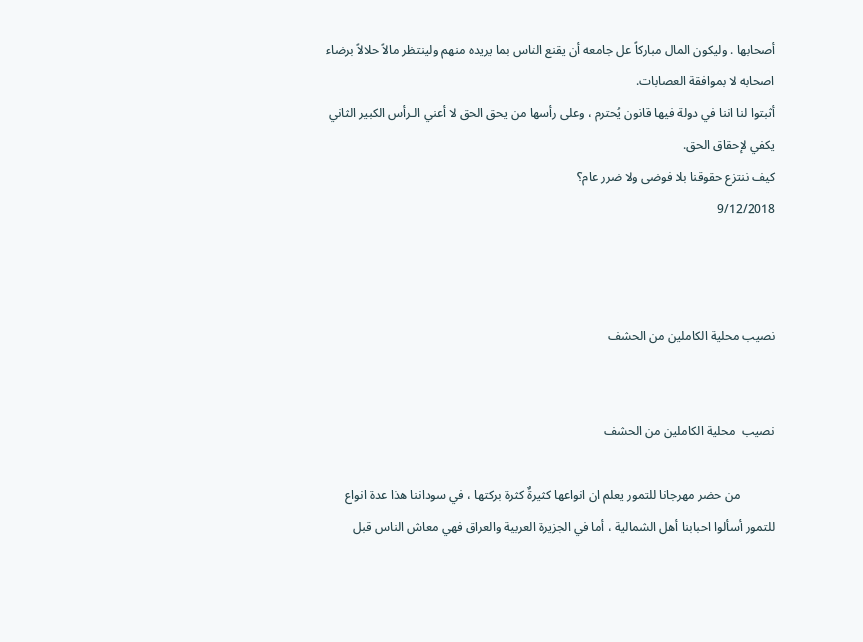أصحابها . وليكون المال مباركاً عل جامعه أن يقنع الناس بما يريده منهم ولينتظر مالاً حلالاً برضاء اصحابه لا بموافقة العصابات.
أثبتوا لنا اننا في دولة فيها قانون يُحترم ، وعلى رأسها من يحق الحق لا أعني الـرأس الكبير الثاني يكفي لإحقاق الحق.
كيف ننتزع حقوقنا بلا فوضى ولا ضرر عام؟
9/12/2018



نصيب محلية الكاملين من الحشف


نصيب  محلية الكاملين من الحشف

           من حضر مهرجانا للتمور يعلم ان انواعها كثيرةٌ كثرة بركتها ، في سوداننا هذا عدة انواع للتمور أسألوا احبابنا أهل الشمالية ، أما في الجزيرة العربية والعراق فهي معاش الناس قبل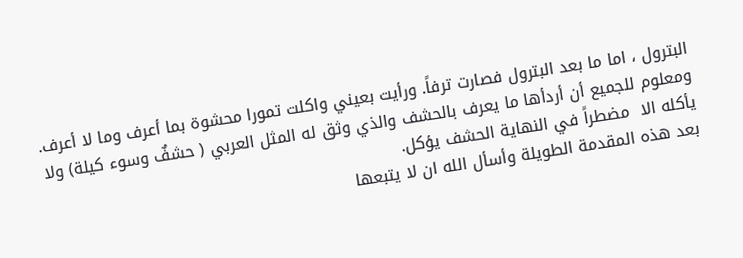البترول ، اما ما بعد البترول فصارت ترفاً. ورأيت بعيني واكلت تمورا محشوة بما أعرف وما لا أعرف.
ومعلوم للجميع أن أردأها ما يعرف بالحشف والذي وثق له المثل العربي ( حشفٌ وسوء كيلة) ولا يأكله الا  مضطراً في النهاية الحشف يؤكل.
بعد هذه المقدمة الطويلة وأسأل الله ان لا يتبعها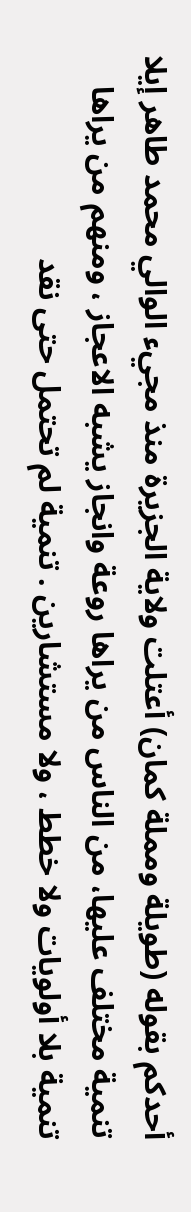أحدكم بقوله (طويلة ومملة كمان) أعتلت ولاية الجزيرة منذ مجيء الوالي محمد طاهر إيلا تنمية مختلف عليها، من الناس من يراها روعة وانجاز يشبه الاعجاز ، ومنهم من يراها تنمية بلا أولويات ولا خطط ، ولا مستشارين . تنمية لم تحتمل حتى نقد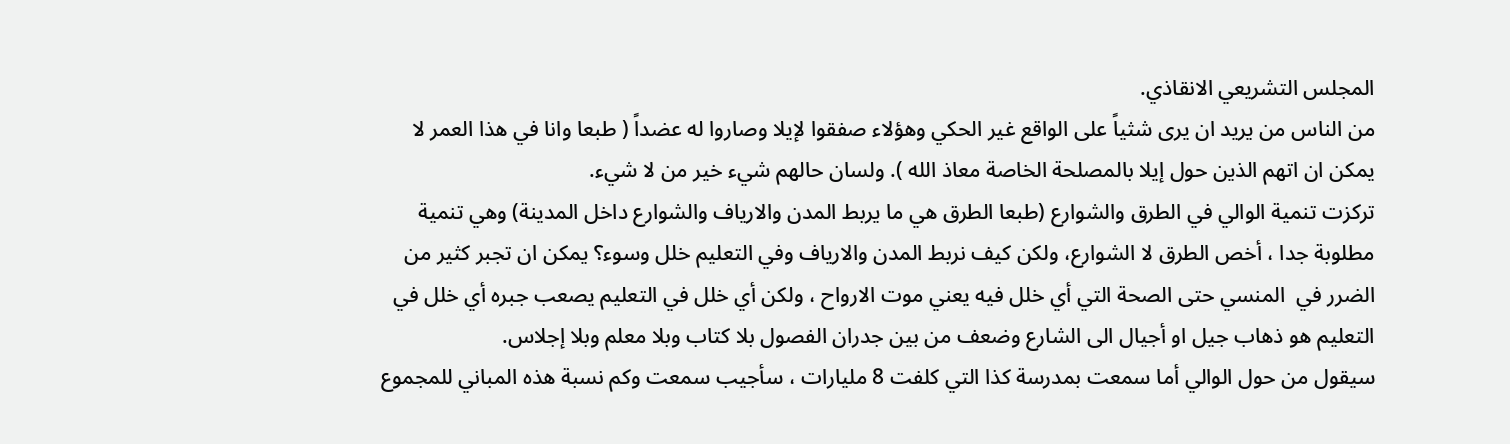المجلس التشريعي الانقاذي.
من الناس من يريد ان يرى شثياً على الواقع غير الحكي وهؤلاء صفقوا لإيلا وصاروا له عضداً ( طبعا وانا في هذا العمر لا يمكن ان اتهم الذين حول إيلا بالمصلحة الخاصة معاذ الله ). ولسان حالهم شيء خير من لا شيء.
تركزت تنمية الوالي في الطرق والشوارع (طبعا الطرق هي ما يربط المدن والارياف والشوارع داخل المدينة) وهي تنمية مطلوبة جدا ، أخص الطرق لا الشوارع، ولكن كيف نربط المدن والارياف وفي التعليم خلل وسوء؟ يمكن ان تجبر كثير من الضرر في  المنسي حتى الصحة التي أي خلل فيه يعني موت الارواح ، ولكن أي خلل في التعليم يصعب جبره أي خلل في التعليم هو ذهاب جيل او أجيال الى الشارع وضعف من بين جدران الفصول بلا كتاب وبلا معلم وبلا إجلاس.
سيقول من حول الوالي أما سمعت بمدرسة كذا التي كلفت 8 مليارات ، سأجيب سمعت وكم نسبة هذه المباني للمجموع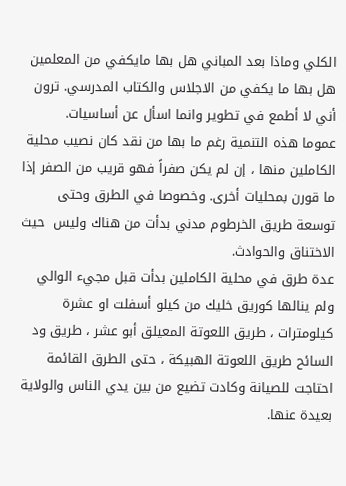الكلي وماذا بعد المباني هل بها مايكفي من المعلمين هل بها ما يكفي من الاجلاس والكتاب المدرسي. ترون أني لا أطمع في تطوير وانما اسأل عن أساسيات.
عموما هذه التنمية رغم ما بها من نقد كان نصيب محلية الكاملين منها ، إن لم يكن صفراً فهو قريب من الصفر إذا ما قورن بمحليات أخرى. وخصوصا في الطرق وحتى توسعة طريق الخرطوم مدني بدأت من هناك وليس  حيث الاختناق والحوادث.
عدة طرق في محلية الكاملين بدأت قبل مجيء الوالي ولم ينالها كوريق خليك من كيلو أسفلت او عشرة كيلومترات ، طريق اللعوتة المعيلق أبو عشر ، طريق ود السائح طريق اللعوتة الهبيكة ، حتى الطرق القائمة احتاجت للصيانة وكادت تضيع من بين يدي الناس والولاية بعيدة عنها.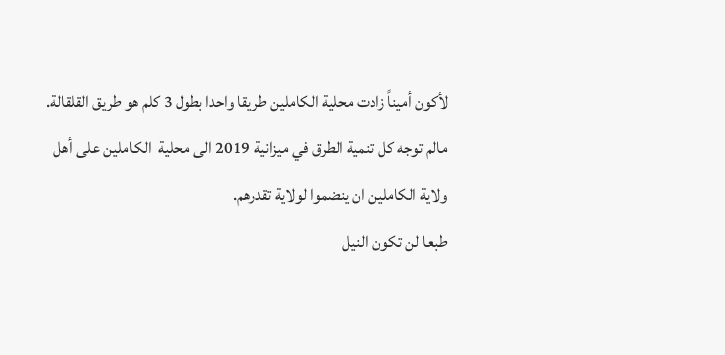لأكون أميناً زادت محلية الكاملين طريقا واحدا بطول 3 كلم هو طريق القلقالة.
مالم توجه كل تنمية الطرق في ميزانية 2019 الى محلية  الكاملين على أهل ولاية الكاملين ان ينضموا لولاية تقدرهم.
طبعا لن تكون النيل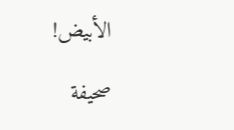الأبيض!

صحيفة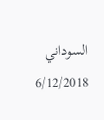السوداني 6/12/2018